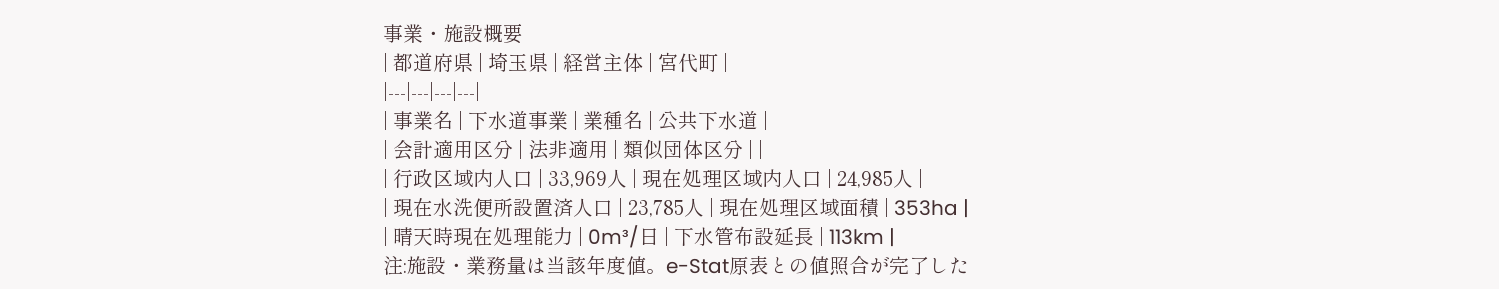事業・施設概要
| 都道府県 | 埼玉県 | 経営主体 | 宮代町 |
|---|---|---|---|
| 事業名 | 下水道事業 | 業種名 | 公共下水道 |
| 会計適用区分 | 法非適用 | 類似団体区分 | |
| 行政区域内人口 | 33,969人 | 現在処理区域内人口 | 24,985人 |
| 現在水洗便所設置済人口 | 23,785人 | 現在処理区域面積 | 353ha |
| 晴天時現在処理能力 | 0m³/日 | 下水管布設延長 | 113km |
注:施設・業務量は当該年度値。e-Stat原表との値照合が完了した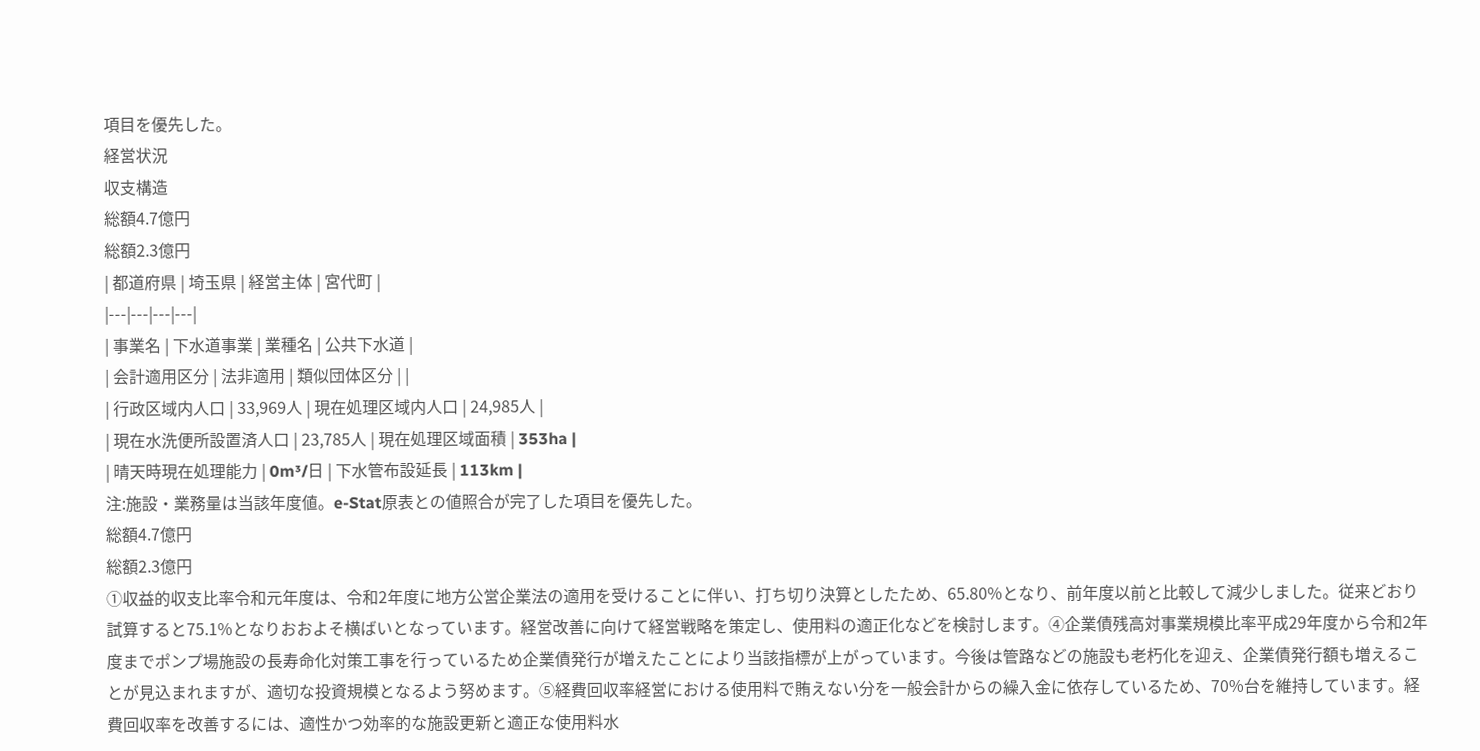項目を優先した。
経営状況
収支構造
総額4.7億円
総額2.3億円
| 都道府県 | 埼玉県 | 経営主体 | 宮代町 |
|---|---|---|---|
| 事業名 | 下水道事業 | 業種名 | 公共下水道 |
| 会計適用区分 | 法非適用 | 類似団体区分 | |
| 行政区域内人口 | 33,969人 | 現在処理区域内人口 | 24,985人 |
| 現在水洗便所設置済人口 | 23,785人 | 現在処理区域面積 | 353ha |
| 晴天時現在処理能力 | 0m³/日 | 下水管布設延長 | 113km |
注:施設・業務量は当該年度値。e-Stat原表との値照合が完了した項目を優先した。
総額4.7億円
総額2.3億円
①収益的収支比率令和元年度は、令和2年度に地方公営企業法の適用を受けることに伴い、打ち切り決算としたため、65.80%となり、前年度以前と比較して減少しました。従来どおり試算すると75.1%となりおおよそ横ばいとなっています。経営改善に向けて経営戦略を策定し、使用料の適正化などを検討します。④企業債残高対事業規模比率平成29年度から令和2年度までポンプ場施設の長寿命化対策工事を行っているため企業債発行が増えたことにより当該指標が上がっています。今後は管路などの施設も老朽化を迎え、企業債発行額も増えることが見込まれますが、適切な投資規模となるよう努めます。⑤経費回収率経営における使用料で賄えない分を一般会計からの繰入金に依存しているため、70%台を維持しています。経費回収率を改善するには、適性かつ効率的な施設更新と適正な使用料水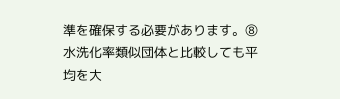準を確保する必要があります。⑧水洗化率類似団体と比較しても平均を大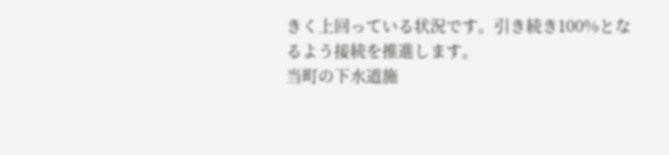きく上回っている状況です。引き続き100%となるよう接続を推進します。
当町の下水道施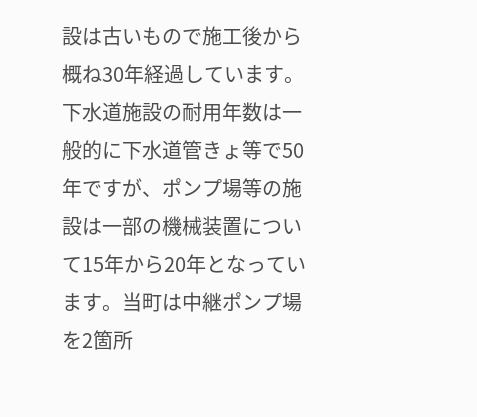設は古いもので施工後から概ね30年経過しています。下水道施設の耐用年数は一般的に下水道管きょ等で50年ですが、ポンプ場等の施設は一部の機械装置について15年から20年となっています。当町は中継ポンプ場を2箇所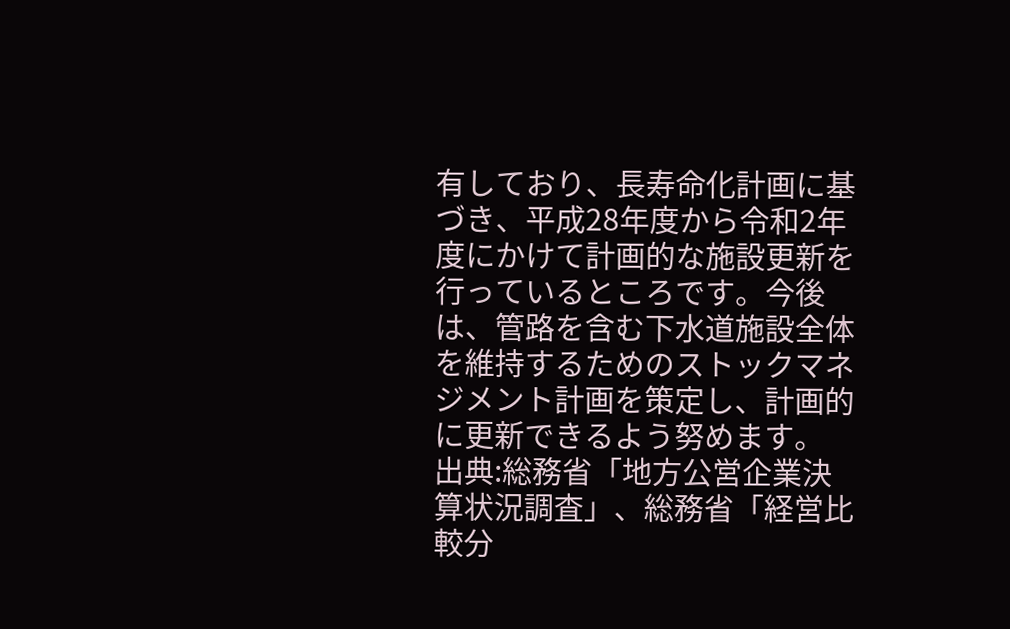有しており、長寿命化計画に基づき、平成28年度から令和2年度にかけて計画的な施設更新を行っているところです。今後は、管路を含む下水道施設全体を維持するためのストックマネジメント計画を策定し、計画的に更新できるよう努めます。
出典:総務省「地方公営企業決算状況調査」、総務省「経営比較分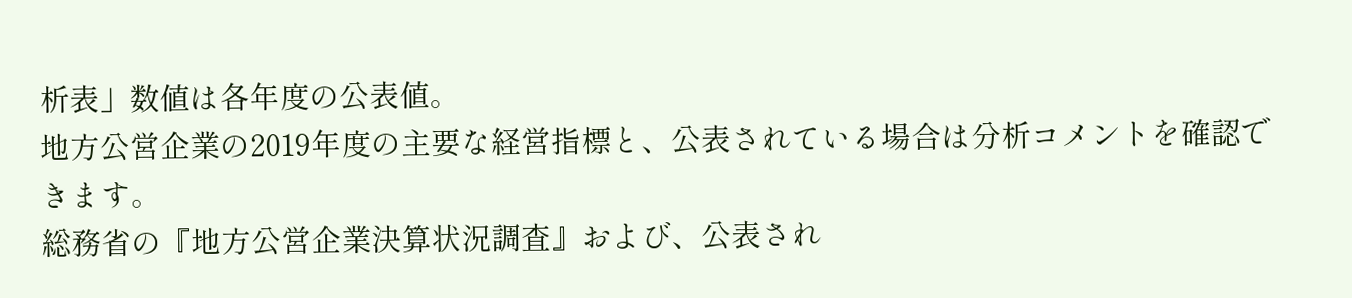析表」数値は各年度の公表値。
地方公営企業の2019年度の主要な経営指標と、公表されている場合は分析コメントを確認できます。
総務省の『地方公営企業決算状況調査』および、公表され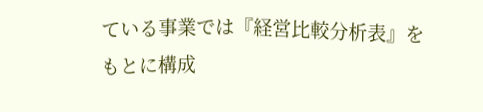ている事業では『経営比較分析表』をもとに構成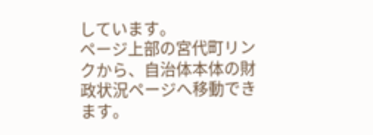しています。
ページ上部の宮代町リンクから、自治体本体の財政状況ページへ移動できます。